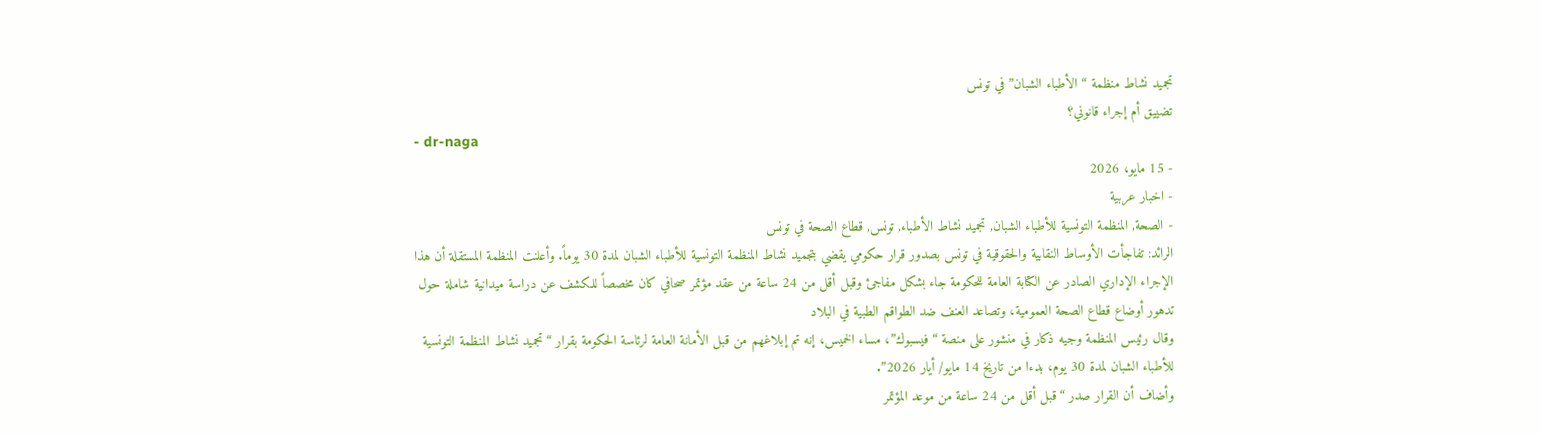تجميد نشاط منظمة “الأطباء الشبان” في تونس
تضييق أم إجراء قانوني؟
- dr-naga
- 15 مايو، 2026
- اخبار عربية
- الصحة, المنظمة التونسية للأطباء الشبان, تجميد نشاط الأطباء, تونس, قطاع الصحة في تونس
الرائد: تفاجأت الأوساط النقابية والحقوقية في تونس بصدور قرار حكومي يقضي بتجميد نشاط المنظمة التونسية للأطباء الشبان لمدة 30 يوماً. وأعلنت المنظمة المستقلة أن هذا الإجراء الإداري الصادر عن الكتابة العامة للحكومة جاء بشكل مفاجئ وقبل أقل من 24 ساعة من عقد مؤتمر صحافي كان مخصصاً للكشف عن دراسة ميدانية شاملة حول تدهور أوضاع قطاع الصحة العمومية، وتصاعد العنف ضد الطواقم الطبية في البلاد
وقال رئيس المنظمة وجيه ذكار في منشور على منصة “فيسبوك”، مساء الخميس، إنه تم إبلاغهم من قبل الأمانة العامة لرئاسة الحكومة بقرار “تجميد نشاط المنظمة التونسية للأطباء الشبان لمدة 30 يوم، بدءا من تاريخ 14 مايو/ أيار 2026”.
وأضاف أن القرار صدر “قبل أقل من 24 ساعة من موعد المؤتمر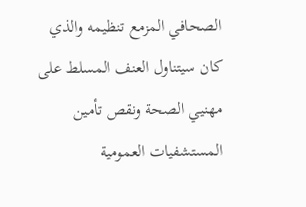الصحافي المزمع تنظيمه والذي كان سيتناول العنف المسلط على مهنيي الصحة ونقص تأمين المستشفيات العمومية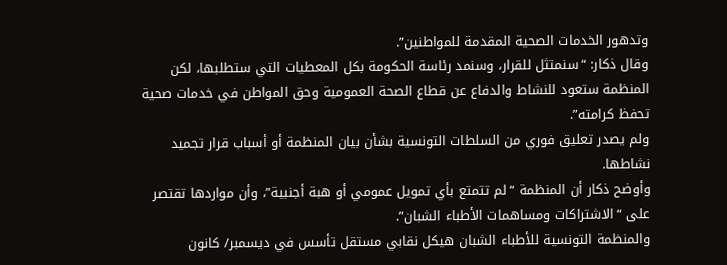وتدهور الخدمات الصحية المقدمة للمواطنين”.
وقال ذكار: “سنمتثل للقرار، وسنمد رئاسة الحكومة بكل المعطيات التي ستطلبها، لكن المنظمة ستعود للنشاط والدفاع عن قطاع الصحة العمومية وحق المواطن في خدمات صحية تحفظ كرامته”.
ولم يصدر تعليق فوري من السلطات التونسية بشأن بيان المنظمة أو أسباب قرار تجميد نشاطها.
وأوضح ذكار أن المنظمة “لم تتمتع بأي تمويل عمومي أو هبة أجنبية”، وأن مواردها تقتصر على “الاشتراكات ومساهمات الأطباء الشبان”.
والمنظمة التونسية للأطباء الشبان هيكل نقابي مستقل تأسس في ديسمبر/ كانون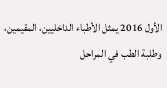الأول 2016 يمثل الأطباء الداخليين، المقيمين، وطلبة الطب في المراحل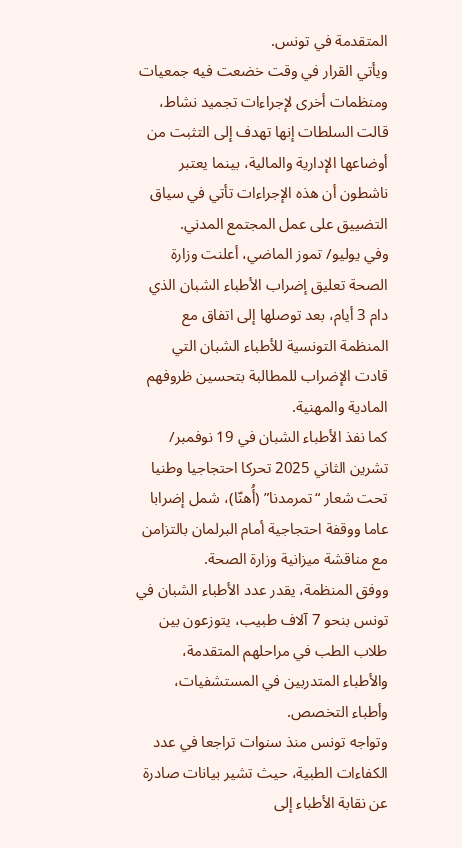المتقدمة في تونس.
ويأتي القرار في وقت خضعت فيه جمعيات ومنظمات أخرى لإجراءات تجميد نشاط، قالت السلطات إنها تهدف إلى التثبت من أوضاعها الإدارية والمالية، بينما يعتبر ناشطون أن هذه الإجراءات تأتي في سياق التضييق على عمل المجتمع المدني.
وفي يوليو/ تموز الماضي، أعلنت وزارة الصحة تعليق إضراب الأطباء الشبان الذي دام 3 أيام، بعد توصلها إلى اتفاق مع المنظمة التونسية للأطباء الشبان التي قادت الإضراب للمطالبة بتحسين ظروفهم المادية والمهنية.
كما نفذ الأطباء الشبان في 19 نوفمبر/ تشرين الثاني 2025 تحركا احتجاجيا وطنيا تحت شعار “تمرمدنا” (أُهنّا)، شمل إضرابا عاما ووقفة احتجاجية أمام البرلمان بالتزامن مع مناقشة ميزانية وزارة الصحة.
ووفق المنظمة، يقدر عدد الأطباء الشبان في تونس بنحو 7 آلاف طبيب، يتوزعون بين طلاب الطب في مراحلهم المتقدمة، والأطباء المتدربين في المستشفيات، وأطباء التخصص.
وتواجه تونس منذ سنوات تراجعا في عدد الكفاءات الطبية، حيث تشير بيانات صادرة عن نقابة الأطباء إلى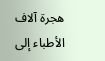هجرة آلاف الأطباء إلى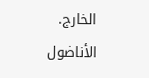الخارج.
الأناضول